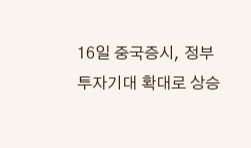16일 중국증시, 정부투자기대 확대로 상승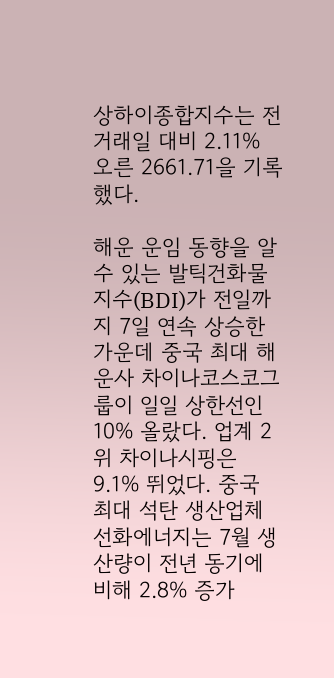상하이종합지수는 전거래일 대비 2.11% 오른 2661.71을 기록했다.

해운 운임 동향을 알 수 있는 발틱건화물지수(BDI)가 전일까지 7일 연속 상승한 가운데 중국 최대 해운사 차이나코스코그룹이 일일 상한선인 10% 올랐다. 업계 2위 차이나시핑은 9.1% 뛰었다. 중국 최대 석탄 생산업체 선화에너지는 7월 생산량이 전년 동기에 비해 2.8% 증가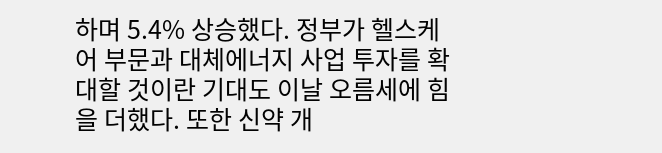하며 5.4% 상승했다. 정부가 헬스케어 부문과 대체에너지 사업 투자를 확대할 것이란 기대도 이날 오름세에 힘을 더했다. 또한 신약 개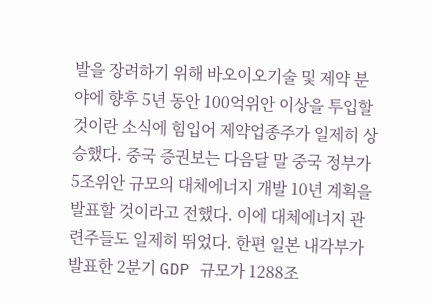발을 장려하기 위해 바오이오기술 및 제약 분야에 향후 5년 동안 100억위안 이상을 투입할 것이란 소식에 힘입어 제약업종주가 일제히 상승했다. 중국 증권보는 다음달 말 중국 정부가 5조위안 규모의 대체에너지 개발 10년 계획을 발표할 것이라고 전했다. 이에 대체에너지 관련주들도 일제히 뛰었다. 한편 일본 내각부가 발표한 2분기 GDP 규모가 1288조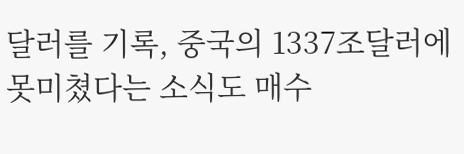달러를 기록, 중국의 1337조달러에 못미쳤다는 소식도 매수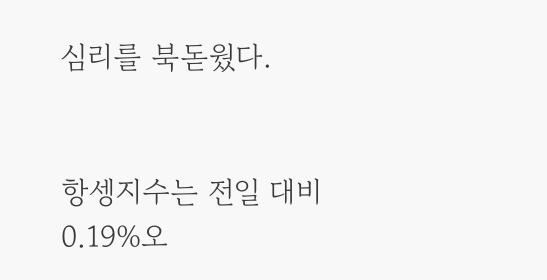심리를 북돋웠다.


항셍지수는 전일 대비 0.19%오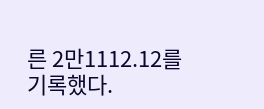른 2만1112.12를 기록했다.